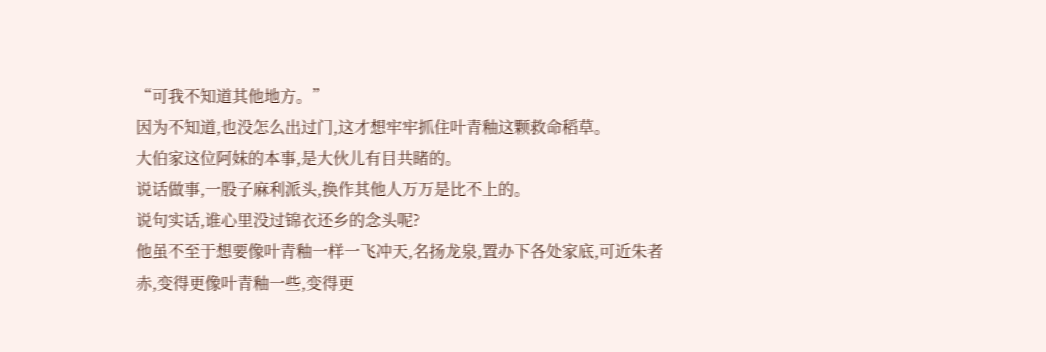“可我不知道其他地方。”
因为不知道,也没怎么出过门,这才想牢牢抓住叶青釉这颗救命稻草。
大伯家这位阿妹的本事,是大伙儿有目共睹的。
说话做事,一股子麻利派头,换作其他人万万是比不上的。
说句实话,谁心里没过锦衣还乡的念头呢?
他虽不至于想要像叶青釉一样一飞冲天,名扬龙泉,置办下各处家底,可近朱者赤,变得更像叶青釉一些,变得更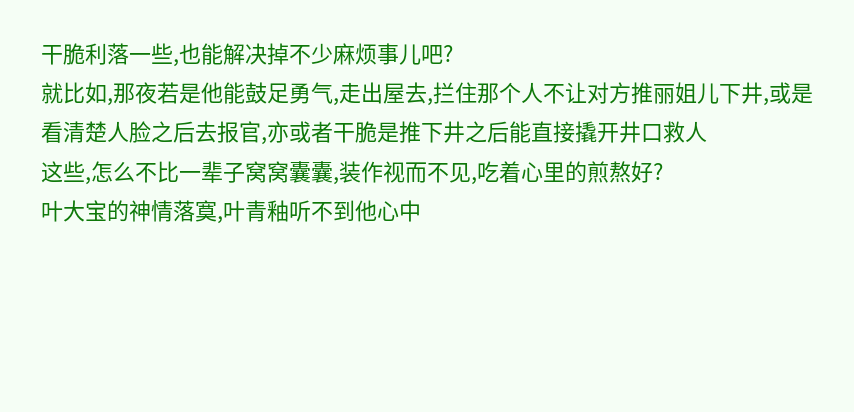干脆利落一些,也能解决掉不少麻烦事儿吧?
就比如,那夜若是他能鼓足勇气,走出屋去,拦住那个人不让对方推丽姐儿下井,或是看清楚人脸之后去报官,亦或者干脆是推下井之后能直接撬开井口救人
这些,怎么不比一辈子窝窝囊囊,装作视而不见,吃着心里的煎熬好?
叶大宝的神情落寞,叶青釉听不到他心中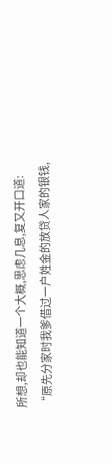所想,却也能知道一个大概,思虑几息,复又开口道:
“原先分家时我爹借过一户姓金的放贷人家的银钱,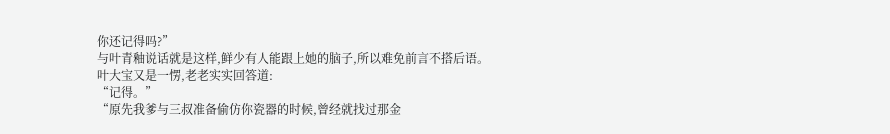你还记得吗?”
与叶青釉说话就是这样,鲜少有人能跟上她的脑子,所以难免前言不搭后语。
叶大宝又是一愣,老老实实回答道:
“记得。”
“原先我爹与三叔准备偷仿你瓷器的时候,曾经就找过那金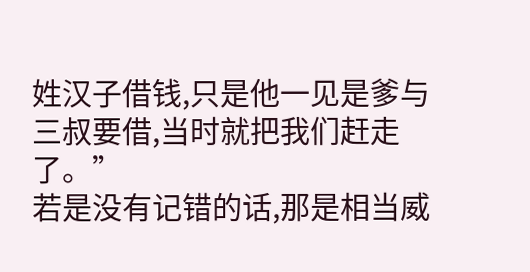姓汉子借钱,只是他一见是爹与三叔要借,当时就把我们赶走了。”
若是没有记错的话,那是相当威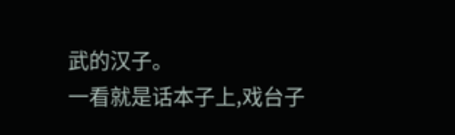武的汉子。
一看就是话本子上,戏台子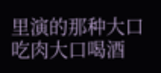里演的那种大口吃肉大口喝酒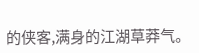的侠客,满身的江湖草莽气。